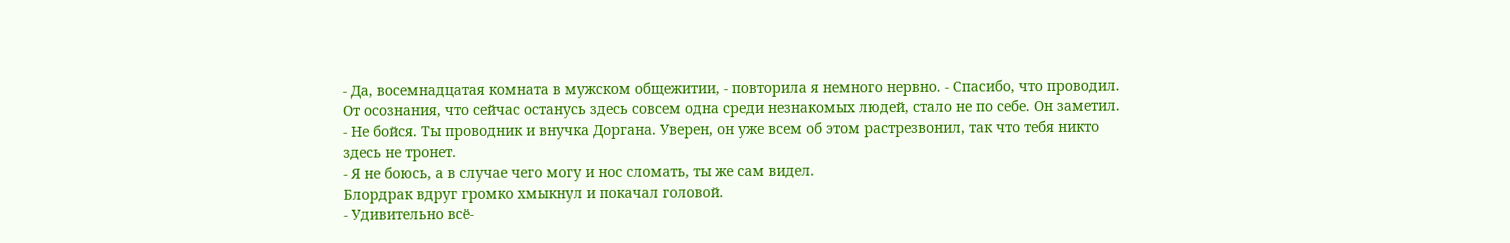- Да, восемнадцатая комната в мужском общежитии, - повторила я немного нервно. - Спасибо, что проводил.
От осознания, что сейчас останусь здесь совсем одна среди незнакомых людей, стало не по себе. Он заметил.
- Не бойся. Ты проводник и внучка Доргана. Уверен, он уже всем об этом растрезвонил, так что тебя никто здесь не тронет.
- Я не боюсь, а в случае чего могу и нос сломать, ты же сам видел.
Блордрак вдруг громко хмыкнул и покачал головой.
- Удивительно всё-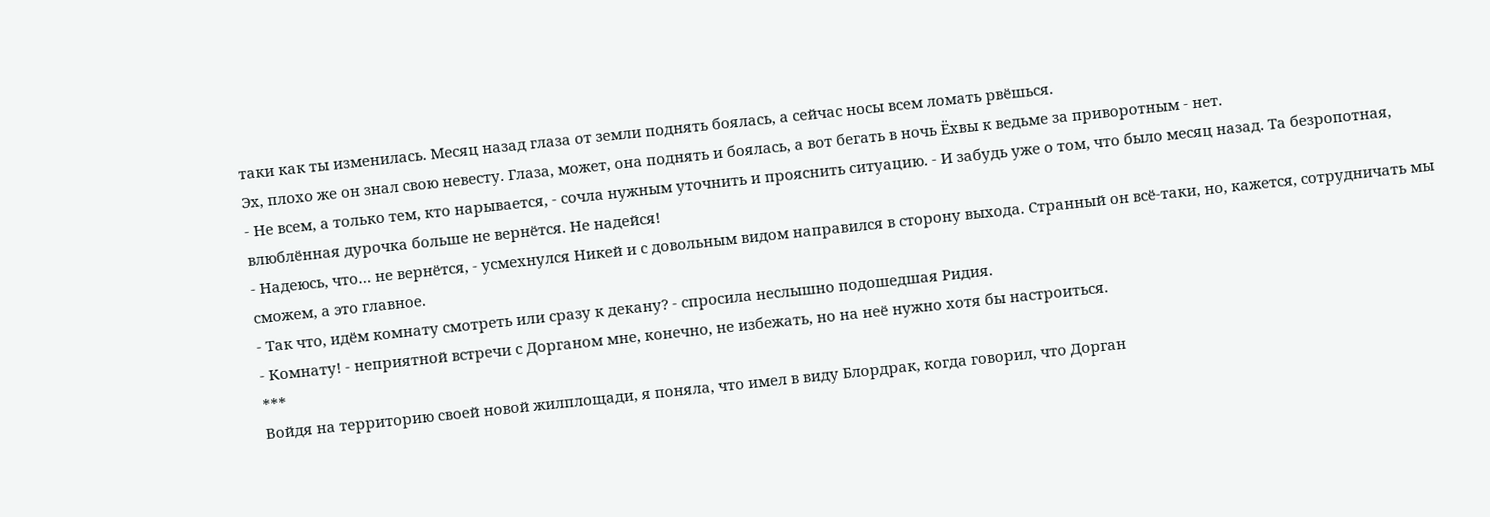таки как ты изменилась. Месяц назад глаза от земли поднять боялась, а сейчас носы всем ломать рвёшься.
Эх, плохо же он знал свою невесту. Глаза, может, она поднять и боялась, а вот бегать в ночь Ёхвы к ведьме за приворотным - нет.
- Не всем, а только тем, кто нарывается, - сочла нужным уточнить и прояснить ситуацию. - И забудь уже о том, что было месяц назад. Та безропотная, влюблённая дурочка больше не вернётся. Не надейся!
- Надеюсь, что… не вернётся, - усмехнулся Никей и с довольным видом направился в сторону выхода. Странный он всё-таки, но, кажется, сотрудничать мы сможем, а это главное.
- Так что, идём комнату смотреть или сразу к декану? - спросила неслышно подошедшая Ридия.
- Комнату! - неприятной встречи с Дорганом мне, конечно, не избежать, но на неё нужно хотя бы настроиться.
***
Войдя на территорию своей новой жилплощади, я поняла, что имел в виду Блордрак, когда говорил, что Дорган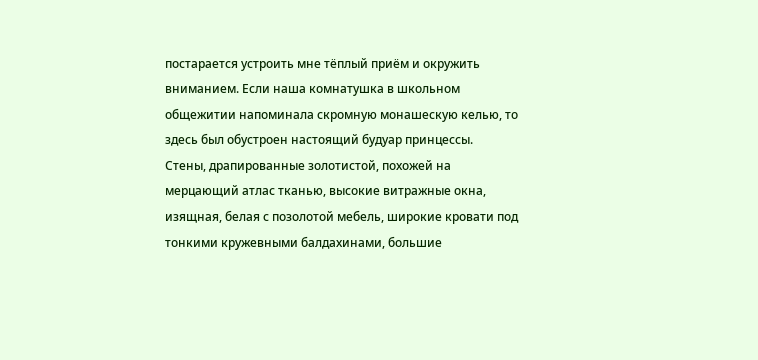постарается устроить мне тёплый приём и окружить вниманием. Если наша комнатушка в школьном общежитии напоминала скромную монашескую келью, то здесь был обустроен настоящий будуар принцессы.
Стены, драпированные золотистой, похожей на мерцающий атлас тканью, высокие витражные окна, изящная, белая с позолотой мебель, широкие кровати под тонкими кружевными балдахинами, большие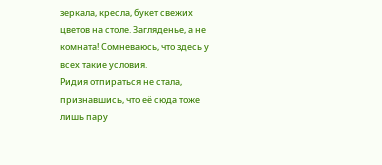зеркала, кресла, букет свежих цветов на столе. Загляденье, а не комната! Сомневаюсь, что здесь у всех такие условия.
Ридия отпираться не стала, признавшись, что её сюда тоже лишь пару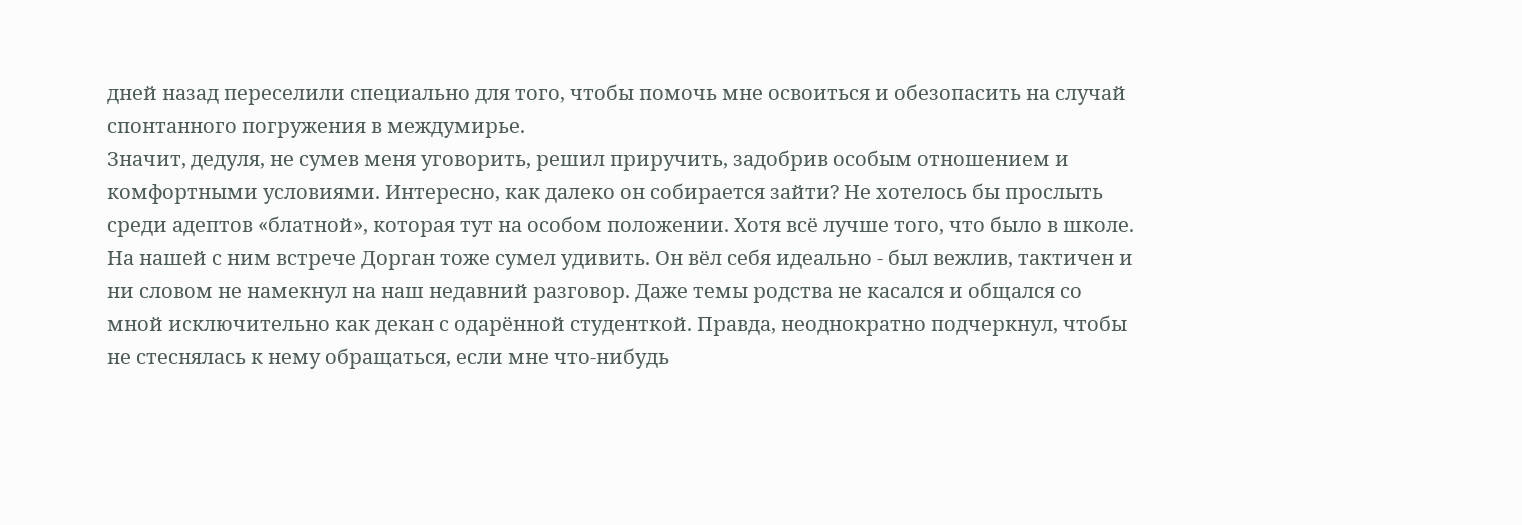дней назад переселили специально для того, чтобы помочь мне освоиться и обезопасить на случай спонтанного погружения в междумирье.
Значит, дедуля, не сумев меня уговорить, решил приручить, задобрив особым отношением и комфортными условиями. Интересно, как далеко он собирается зайти? Не хотелось бы прослыть среди адептов «блатной», которая тут на особом положении. Хотя всё лучше того, что было в школе.
На нашей с ним встрече Дорган тоже сумел удивить. Он вёл себя идеально - был вежлив, тактичен и ни словом не намекнул на наш недавний разговор. Даже темы родства не касался и общался со мной исключительно как декан с одарённой студенткой. Правда, неоднократно подчеркнул, чтобы не стеснялась к нему обращаться, если мне что-нибудь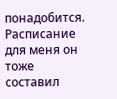понадобится.
Расписание для меня он тоже составил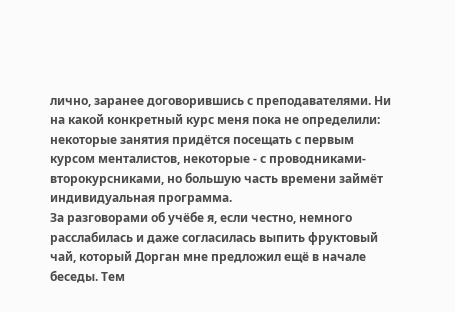лично, заранее договорившись с преподавателями. Ни на какой конкретный курс меня пока не определили: некоторые занятия придётся посещать с первым курсом менталистов, некоторые - с проводниками-второкурсниками, но большую часть времени займёт индивидуальная программа.
За разговорами об учёбе я, если честно, немного расслабилась и даже согласилась выпить фруктовый чай, который Дорган мне предложил ещё в начале беседы. Тем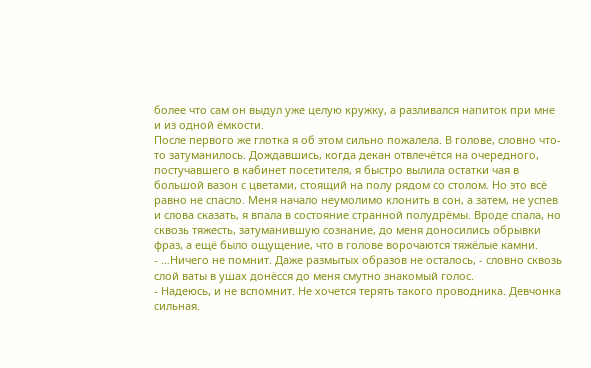более что сам он выдул уже целую кружку, а разливался напиток при мне и из одной ёмкости.
После первого же глотка я об этом сильно пожалела. В голове, словно что-то затуманилось. Дождавшись, когда декан отвлечётся на очередного, постучавшего в кабинет посетителя, я быстро вылила остатки чая в большой вазон с цветами, стоящий на полу рядом со столом. Но это всё равно не спасло. Меня начало неумолимо клонить в сон, а затем, не успев и слова сказать, я впала в состояние странной полудрёмы. Вроде спала, но сквозь тяжесть, затуманившую сознание, до меня доносились обрывки фраз, а ещё было ощущение, что в голове ворочаются тяжёлые камни.
- …Ничего не помнит. Даже размытых образов не осталось, - словно сквозь слой ваты в ушах донёсся до меня смутно знакомый голос.
- Надеюсь, и не вспомнит. Не хочется терять такого проводника. Девчонка сильная.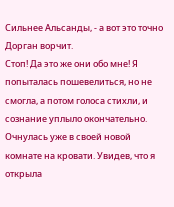Сильнее Альсанды, - а вот это точно Дорган ворчит.
Стоп! Да это же они обо мне! Я попыталась пошевелиться, но не смогла, а потом голоса стихли, и сознание уплыло окончательно.
Очнулась уже в своей новой комнате на кровати. Увидев, что я открыла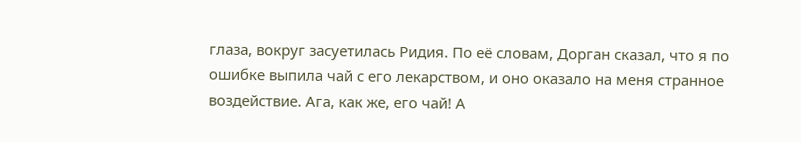глаза, вокруг засуетилась Ридия. По её словам, Дорган сказал, что я по ошибке выпила чай с его лекарством, и оно оказало на меня странное воздействие. Ага, как же, его чай! А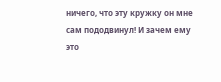ничего, что эту кружку он мне сам пододвинул! И зачем ему это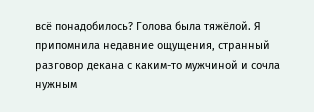всё понадобилось? Голова была тяжёлой. Я припомнила недавние ощущения, странный разговор декана с каким-то мужчиной и сочла нужным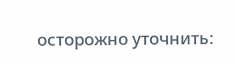осторожно уточнить: